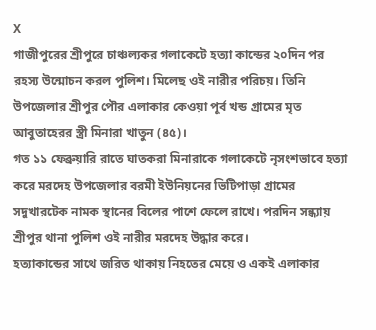X
গাজীপুরের শ্রীপুরে চাঞ্চল্যকর গলাকেটে হত্যা কান্ডের ২০দিন পর রহস্য উন্মোচন করল পুলিশ। মিলেছ ওই নারীর পরিচয়। তিনি উপজেলার শ্রীপুর পৌর এলাকার কেওয়া পূর্ব খন্ড গ্রামের মৃত আবুতাহেরর স্ত্রী মিনারা খাতুন (৪৫)।
গত ১১ ফেব্রুয়ারি রাতে ঘাতকরা মিনারাকে গলাকেটে নৃসংশভাবে হত্যা করে মরদেহ উপজেলার বরমী ইউনিয়নের ভিটিপাড়া গ্রামের সদুখারটেক নামক স্থানের বিলের পাশে ফেলে রাখে। পরদিন সন্ধ্যায় শ্রীপুর থানা পুলিশ ওই নারীর মরদেহ উদ্ধার করে।
হত্যাকান্ডের সাথে জরিত থাকায় নিহতের মেয়ে ও একই এলাকার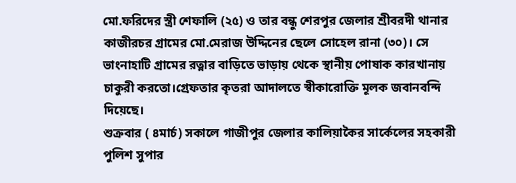মো.ফরিদের স্ত্রী শেফালি (২৫) ও তার বন্ধু শেরপুর জেলার শ্রীবরদী থানার কাজীরচর গ্রামের মো.মেরাজ উদ্দিনের ছেলে সোহেল রানা (৩০)। সে ভাংনাহাটি গ্রামের রত্নার বাড়িতে ভাড়ায় থেকে স্থানীয় পোষাক কারখানায় চাকুরী করতো।গ্রেফতার কৃতরা আদালতে স্বীকারোক্তি মূলক জবানবন্দি দিয়েছে।
শুক্রবার ( ৪মার্চ) সকালে গাজীপুর জেলার কালিয়াকৈর সার্কেলের সহকারী পুলিশ সুপার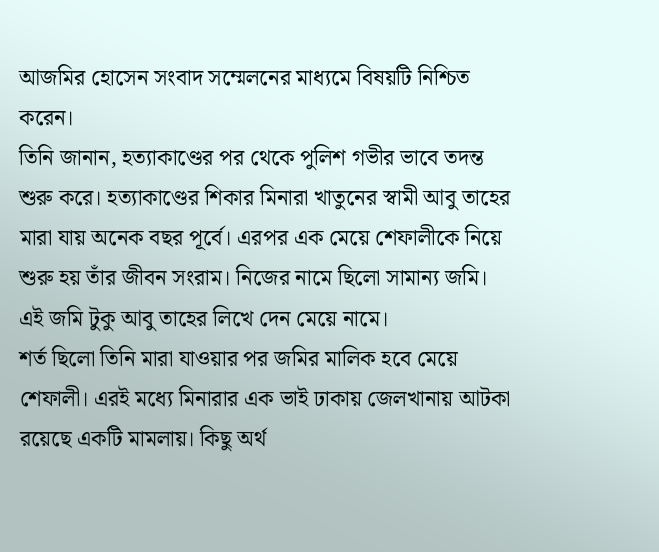আজমির হোসেন সংবাদ সম্মেলনের মাধ্যমে বিষয়টি নিশ্চিত করেন।
তিনি জানান, হত্যাকাণ্ডের পর থেকে পুলিশ গভীর ভাবে তদন্ত শুরু করে। হত্যাকাণ্ডের শিকার মিনারা খাতুনের স্বামী আবু তাহের মারা যায় অনেক বছর পূর্বে। এরপর এক মেয়ে শেফালীকে নিয়ে শুরু হয় তাঁর জীবন সংরাম। নিজের নামে ছিলো সামান্য জমি। এই জমি টুকু আবু তাহের লিখে দেন মেয়ে নামে।
শর্ত ছিলো তিনি মারা যাওয়ার পর জমির মালিক হবে মেয়ে শেফালী। এরই মধ্যে মিনারার এক ভাই ঢাকায় জেলখানায় আটকা রয়েছে একটি মামলায়। কিছু অর্থ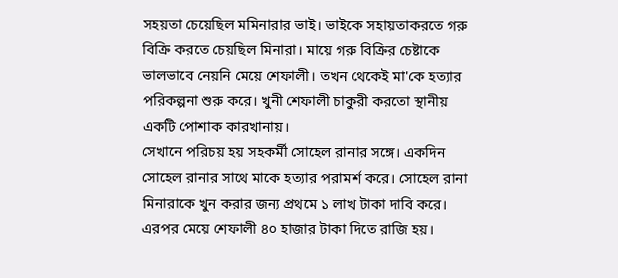সহয়তা চেয়েছিল মমিনারার ভাই। ভাইকে সহায়তাকরতে গরু বিক্রি করতে চেয়ছিল মিনারা। মায়ে গরু বিক্রির চেষ্টাকে ভালভাবে নেয়নি মেয়ে শেফালী। তখন থেকেই মা'কে হত্যার পরিকল্পনা শুরু করে। খুনী শেফালী চাকুরী করতো স্থানীয় একটি পোশাক কারখানায়।
সেখানে পরিচয় হয় সহকর্মী সোহেল রানার সঙ্গে। একদিন সোহেল রানার সাথে মাকে হত্যার পরামর্শ করে। সোহেল রানা মিনারাকে খুন করার জন্য প্রথমে ১ লাখ টাকা দাবি করে। এরপর মেয়ে শেফালী ৪০ হাজার টাকা দিতে রাজি হয়।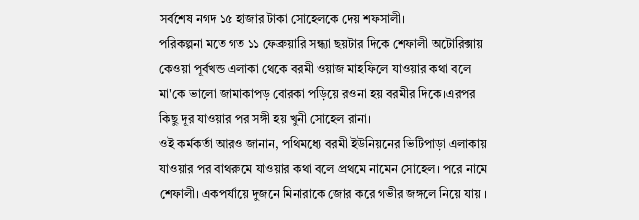সর্বশেষ নগদ ১৫ হাজার টাকা সোহেলকে দেয় শফসালী।
পরিকল্পনা মতে গত ১১ ফেব্রুয়ারি সন্ধ্যা ছয়টার দিকে শেফালী অটোরিক্সায় কেওয়া পূর্বখন্ড এলাকা থেকে বরমী ওয়াজ মাহফিলে যাওয়ার কথা বলে মা'কে ভালো জামাকাপড় বোরকা পড়িয়ে রওনা হয় বরমীর দিকে।এরপর কিছু দূর যাওয়ার পর সঙ্গী হয় খুনী সোহেল রানা।
ওই কর্মকর্তা আরও জানান, পথিমধ্যে বরমী ইউনিয়নের ভিটিপাড়া এলাকায় যাওয়ার পর বাথরুমে যাওয়ার কথা বলে প্রথমে নামেন সোহেল। পরে নামে শেফালী। একপর্যায়ে দুজনে মিনারাকে জোর করে গভীর জঙ্গলে নিয়ে যায় ।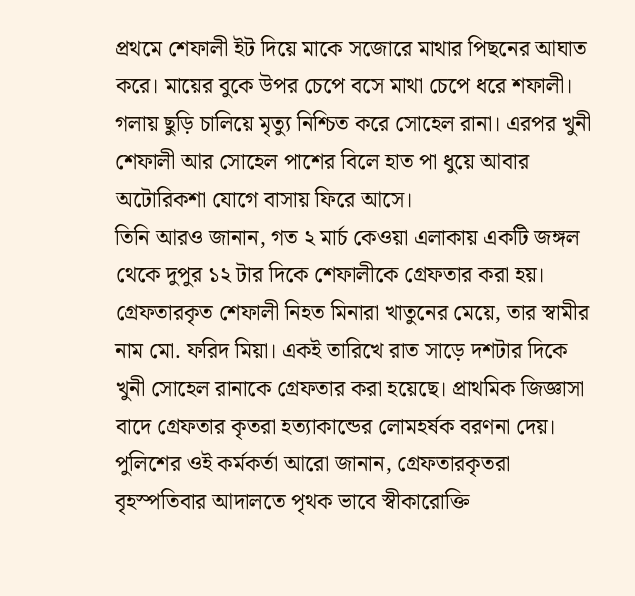প্রথমে শেফালী ইট দিয়ে মাকে সজোরে মাথার পিছনের আঘাত করে। মায়ের বুকে উপর চেপে বসে মাথা চেপে ধরে শফালী। গলায় ছুড়ি চালিয়ে মৃত্যু নিশ্চিত করে সোহেল রানা। এরপর খুনী শেফালী আর সোহেল পাশের বিলে হাত পা ধুয়ে আবার অটোরিকশা যোগে বাসায় ফিরে আসে।
তিনি আরও জানান, গত ২ মার্চ কেওয়া এলাকায় একটি জঙ্গল থেকে দুপুর ১২ টার দিকে শেফালীকে গ্রেফতার করা হয়। গ্রেফতারকৃত শেফালী নিহত মিনারা খাতুনের মেয়ে, তার স্বামীর নাম মো. ফরিদ মিয়া। একই তারিখে রাত সাড়ে দশটার দিকে খুনী সোহেল রানাকে গ্রেফতার করা হয়েছে। প্রাথমিক জিজ্ঞাসা বাদে গ্রেফতার কৃতরা হত্যাকান্ডের লোমহর্ষক বরণনা দেয়।
পুলিশের ওই কর্মকর্তা আরো জানান, গ্রেফতারকৃতরা বৃহস্পতিবার আদালতে পৃথক ভাবে স্বীকারোক্তি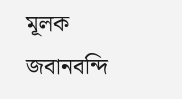মূলক জবানবন্দি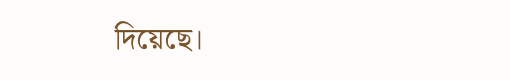দিয়েছে।